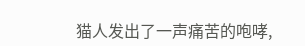猫人发出了一声痛苦的咆哮,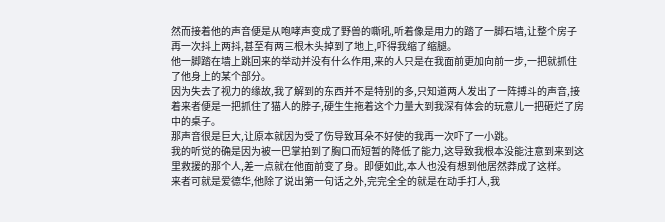然而接着他的声音便是从咆哮声变成了野兽的嘶吼,听着像是用力的踏了一脚石墙,让整个房子再一次抖上两抖,甚至有两三根木头掉到了地上,吓得我缩了缩腿。
他一脚踏在墙上跳回来的举动并没有什么作用,来的人只是在我面前更加向前一步,一把就抓住了他身上的某个部分。
因为失去了视力的缘故,我了解到的东西并不是特别的多,只知道两人发出了一阵搏斗的声音,接着来者便是一把抓住了猫人的脖子,硬生生拖着这个力量大到我深有体会的玩意儿一把砸烂了房中的桌子。
那声音很是巨大,让原本就因为受了伤导致耳朵不好使的我再一次吓了一小跳。
我的听觉的确是因为被一巴掌拍到了胸口而短暂的降低了能力,这导致我根本没能注意到来到这里救援的那个人,差一点就在他面前变了身。即便如此,本人也没有想到他居然莽成了这样。
来者可就是爱德华,他除了说出第一句话之外,完完全全的就是在动手打人,我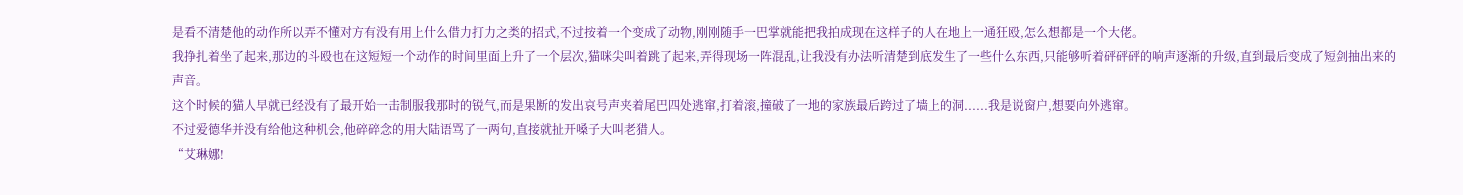是看不清楚他的动作所以弄不懂对方有没有用上什么借力打力之类的招式,不过按着一个变成了动物,刚刚随手一巴掌就能把我拍成现在这样子的人在地上一通狂殴,怎么想都是一个大佬。
我挣扎着坐了起来,那边的斗殴也在这短短一个动作的时间里面上升了一个层次,猫咪尖叫着跳了起来,弄得现场一阵混乱,让我没有办法听清楚到底发生了一些什么东西,只能够听着砰砰砰的响声逐渐的升级,直到最后变成了短剑抽出来的声音。
这个时候的猫人早就已经没有了最开始一击制服我那时的锐气,而是果断的发出哀号声夹着尾巴四处逃窜,打着滚,撞破了一地的家族最后跨过了墙上的洞......我是说窗户,想要向外逃窜。
不过爱德华并没有给他这种机会,他碎碎念的用大陆语骂了一两句,直接就扯开嗓子大叫老猎人。
“艾琳娜!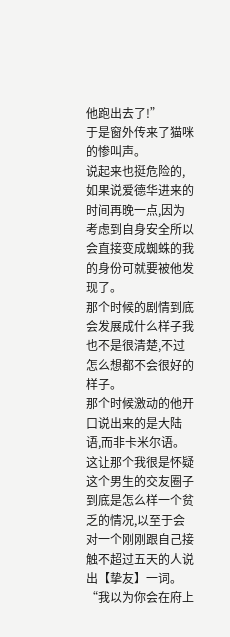他跑出去了!”
于是窗外传来了猫咪的惨叫声。
说起来也挺危险的,如果说爱德华进来的时间再晚一点,因为考虑到自身安全所以会直接变成蜘蛛的我的身份可就要被他发现了。
那个时候的剧情到底会发展成什么样子我也不是很清楚,不过怎么想都不会很好的样子。
那个时候激动的他开口说出来的是大陆语,而非卡米尔语。
这让那个我很是怀疑这个男生的交友圈子到底是怎么样一个贫乏的情况,以至于会对一个刚刚跟自己接触不超过五天的人说出【挚友】一词。
“我以为你会在府上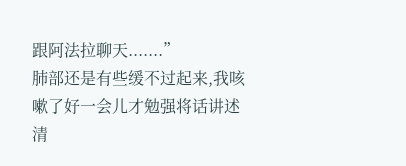跟阿法拉聊天.......”
肺部还是有些缓不过起来,我咳嗽了好一会儿才勉强将话讲述清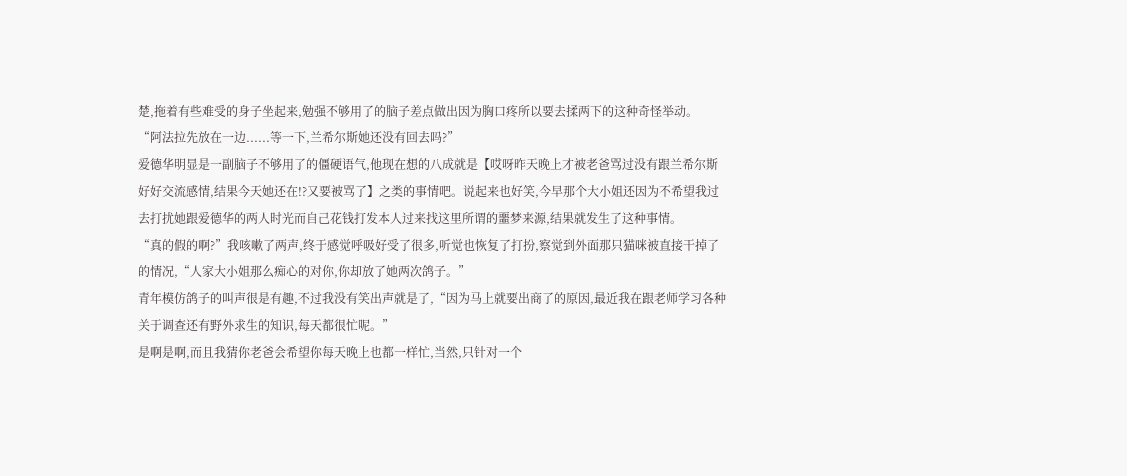楚,拖着有些难受的身子坐起来,勉强不够用了的脑子差点做出因为胸口疼所以要去揉两下的这种奇怪举动。
“阿法拉先放在一边......等一下,兰希尔斯她还没有回去吗?”
爱德华明显是一副脑子不够用了的僵硬语气,他现在想的八成就是【哎呀昨天晚上才被老爸骂过没有跟兰希尔斯好好交流感情,结果今天她还在!?又要被骂了】之类的事情吧。说起来也好笑,今早那个大小姐还因为不希望我过去打扰她跟爱德华的两人时光而自己花钱打发本人过来找这里所谓的噩梦来源,结果就发生了这种事情。
“真的假的啊?”我咳嗽了两声,终于感觉呼吸好受了很多,听觉也恢复了打扮,察觉到外面那只猫咪被直接干掉了的情况,“人家大小姐那么痴心的对你,你却放了她两次鸽子。”
青年模仿鸽子的叫声很是有趣,不过我没有笑出声就是了,“因为马上就要出商了的原因,最近我在跟老师学习各种关于调查还有野外求生的知识,每天都很忙呢。”
是啊是啊,而且我猜你老爸会希望你每天晚上也都一样忙,当然,只针对一个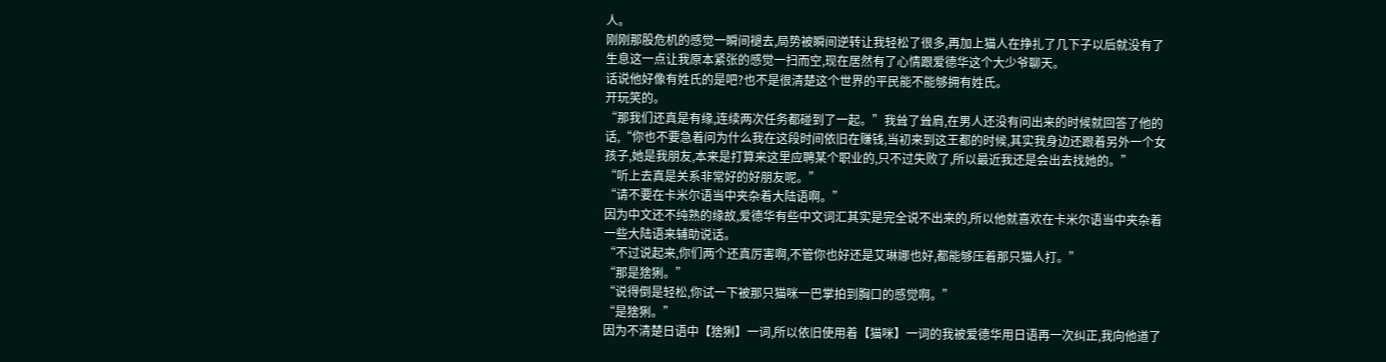人。
刚刚那股危机的感觉一瞬间褪去,局势被瞬间逆转让我轻松了很多,再加上猫人在挣扎了几下子以后就没有了生息这一点让我原本紧张的感觉一扫而空,现在居然有了心情跟爱德华这个大少爷聊天。
话说他好像有姓氏的是吧?也不是很清楚这个世界的平民能不能够拥有姓氏。
开玩笑的。
“那我们还真是有缘,连续两次任务都碰到了一起。”我耸了耸肩,在男人还没有问出来的时候就回答了他的话,“你也不要急着问为什么我在这段时间依旧在赚钱,当初来到这王都的时候,其实我身边还跟着另外一个女孩子,她是我朋友,本来是打算来这里应聘某个职业的,只不过失败了,所以最近我还是会出去找她的。”
“听上去真是关系非常好的好朋友呢。”
“请不要在卡米尔语当中夹杂着大陆语啊。”
因为中文还不纯熟的缘故,爱德华有些中文词汇其实是完全说不出来的,所以他就喜欢在卡米尔语当中夹杂着一些大陆语来辅助说话。
“不过说起来,你们两个还真厉害啊,不管你也好还是艾琳娜也好,都能够压着那只猫人打。”
“那是猞猁。”
“说得倒是轻松,你试一下被那只猫咪一巴掌拍到胸口的感觉啊。”
“是猞猁。”
因为不清楚日语中【猞猁】一词,所以依旧使用着【猫咪】一词的我被爱德华用日语再一次纠正,我向他道了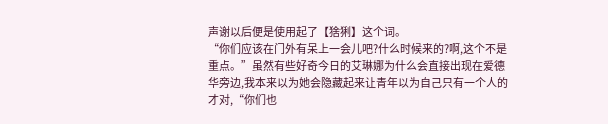声谢以后便是使用起了【猞猁】这个词。
“你们应该在门外有呆上一会儿吧?什么时候来的?啊,这个不是重点。”虽然有些好奇今日的艾琳娜为什么会直接出现在爱德华旁边,我本来以为她会隐藏起来让青年以为自己只有一个人的才对,“你们也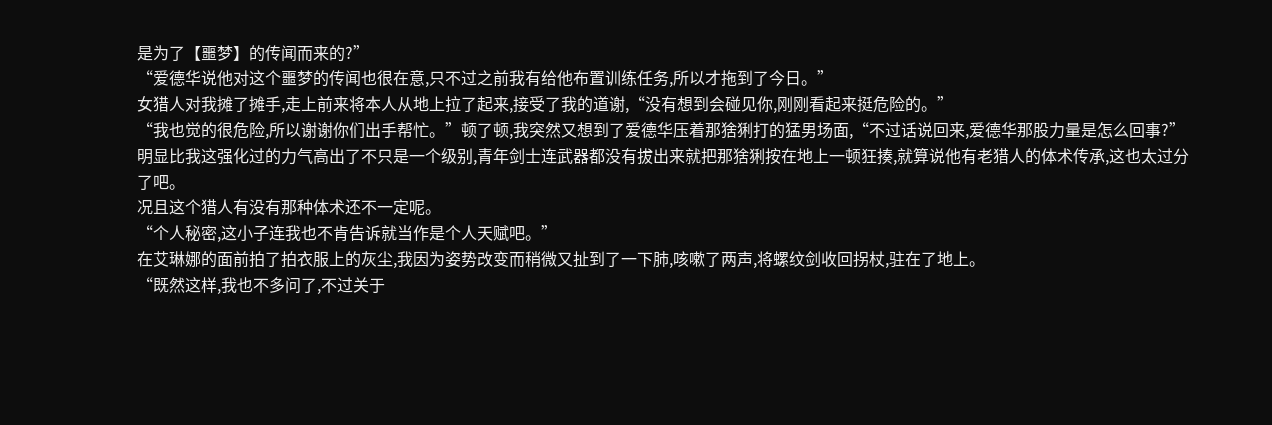是为了【噩梦】的传闻而来的?”
“爱德华说他对这个噩梦的传闻也很在意,只不过之前我有给他布置训练任务,所以才拖到了今日。”
女猎人对我摊了摊手,走上前来将本人从地上拉了起来,接受了我的道谢,“没有想到会碰见你,刚刚看起来挺危险的。”
“我也觉的很危险,所以谢谢你们出手帮忙。”顿了顿,我突然又想到了爱德华压着那猞猁打的猛男场面,“不过话说回来,爱德华那股力量是怎么回事?”
明显比我这强化过的力气高出了不只是一个级别,青年剑士连武器都没有拔出来就把那猞猁按在地上一顿狂揍,就算说他有老猎人的体术传承,这也太过分了吧。
况且这个猎人有没有那种体术还不一定呢。
“个人秘密,这小子连我也不肯告诉就当作是个人天赋吧。”
在艾琳娜的面前拍了拍衣服上的灰尘,我因为姿势改变而稍微又扯到了一下肺,咳嗽了两声,将螺纹剑收回拐杖,驻在了地上。
“既然这样,我也不多问了,不过关于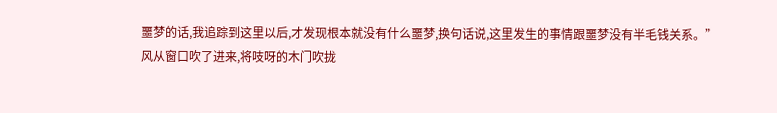噩梦的话,我追踪到这里以后,才发现根本就没有什么噩梦,换句话说,这里发生的事情跟噩梦没有半毛钱关系。”
风从窗口吹了进来,将吱呀的木门吹拢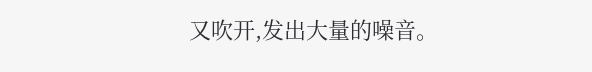又吹开,发出大量的噪音。